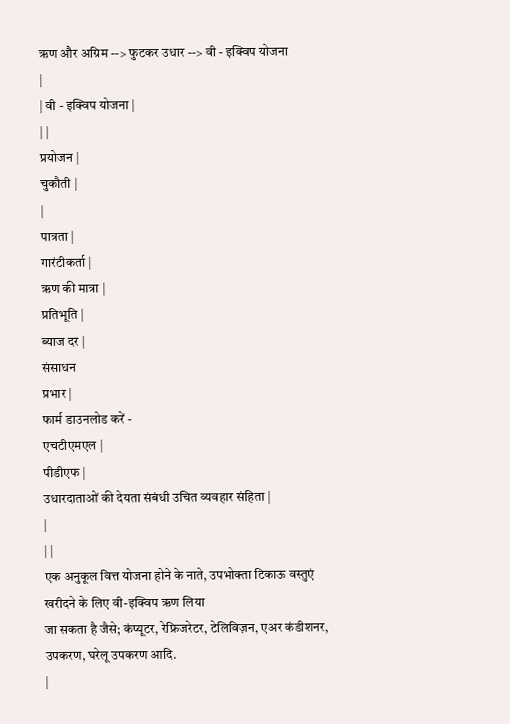ऋण और अग्रिम --> फुटकर उधार --> वी - इक्विप योजना
|
| वी - इक्विप योजना |
| |
प्रयोजन |
चुकौती |
|
पात्रता |
गारंटीकर्ता |
ऋण की मात्रा |
प्रतिभूति |
ब्याज दर |
संसाधन
प्रभार |
फार्म डाउनलोड करें -
एचटीएमएल |
पीडीएफ |
उधारदाताओं की देयता संबंधी उचित व्यवहार संहिता |
|
| |
एक अनुकूल वित्त योजना होने के नाते, उपभोक्ता टिकाऊ वस्तुएं खरीदने के लिए वी-इक्विप ऋण लिया
जा सकता है जैसे; कंप्यूटर, रेफ्रिजरेटर, टेलिविज़न, एअर कंडीशनर, उपकरण, घरेलू उपकरण आदि.
|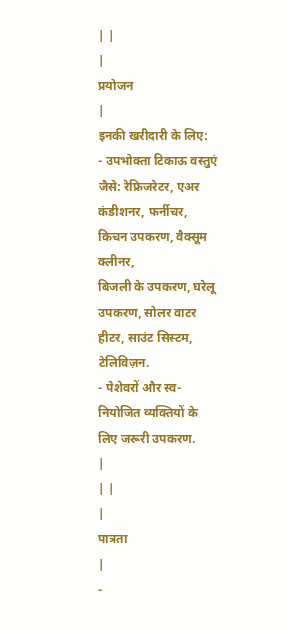| |
|
प्रयोजन
|
इनकी खरीदारी के लिए:
- उपभोक्ता टिकाऊ वस्तुएं जैसे: रेफ्रिजरेटर, एअर कंडीशनर, फर्नीचर, किचन उपकरण, वैक्सूम क्लीनर,
बिजली के उपकरण, घरेलू उपकरण, सोलर वाटर हीटर, साउंट सिस्टम, टेलिविज़न.
- पेशेवरों और स्व-नियोजित व्यक्तियों के लिए जरूरी उपकरण.
|
| |
|
पात्रता
|
-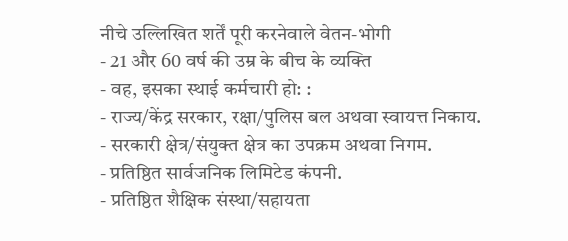नीचे उल्लिखित शर्तें पूरी करनेवाले वेतन-भोगी
- 21 और 60 वर्ष की उम्र के बीच के व्यक्ति
- वह, इसका स्थाई कर्मचारी हो: :
- राज्य/केंद्र सरकार, रक्षा/पुलिस बल अथवा स्वायत्त निकाय.
- सरकारी क्षेत्र/संयुक्त क्षेत्र का उपक्रम अथवा निगम.
- प्रतिष्ठित सार्वजनिक लिमिटेड कंपनी.
- प्रतिष्ठित शैक्षिक संस्था/सहायता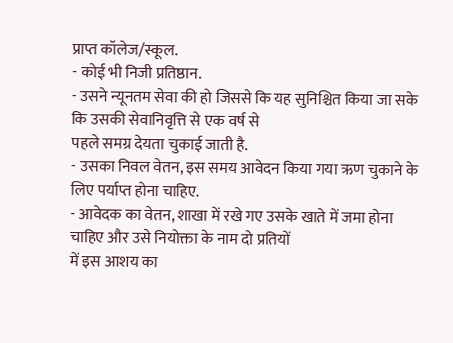प्राप्त कॉलेज/स्कूल.
- कोई भी निजी प्रतिष्ठान.
- उसने न्यूनतम सेवा की हो जिससे कि यह सुनिश्चित किया जा सके कि उसकी सेवानिवृत्ति से एक वर्ष से
पहले समग्र देयता चुकाई जाती है.
- उसका निवल वेतन, इस समय आवेदन किया गया ऋण चुकाने के लिए पर्याप्त होना चाहिए.
- आवेदक का वेतन, शाखा में रखे गए उसके खाते में जमा होना चाहिए और उसे नियोक्ता के नाम दो प्रतियों
में इस आशय का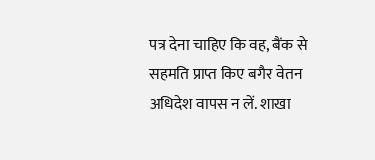पत्र देना चाहिए कि वह, बैंक से सहमति प्राप्त किए बगैर वेतन अधिदेश वापस न लें. शाखा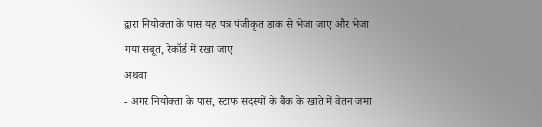द्वारा नियोक्ता के पास यह पत्र पंजीकृत डाक से भेजा जाए और भेजा गया सबूत, रेकॉर्ड में रखा जाए
अथवा
- अगर नियोक्ता के पास, स्टाफ सदस्यों के बैंक के खाते में वेतन जमा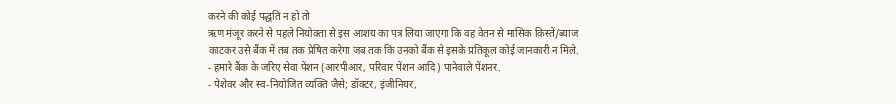करने की कोई पद्धति न हो तो
ऋण मंजूर करने से पहले नियोक्ता से इस आशय का पत्र लिया जाएगा कि वह वेतन से मासिक क़िस्तें/ब्याज
काटकर उसे बैंक में तब तक प्रेषित करेगा जब तक कि उनको बैंक से इसके प्रतिकूल कोई जानकारी न मिले.
- हमारे बैंक के जरिए सेवा पेंशन (आरपीआर, परिवार पेंशन आदि) पानेवाले पेंशनर.
- पेशेवर और स्व-नियोजित व्यक्ति जैसे; डॉक्टर, इंजीनियर,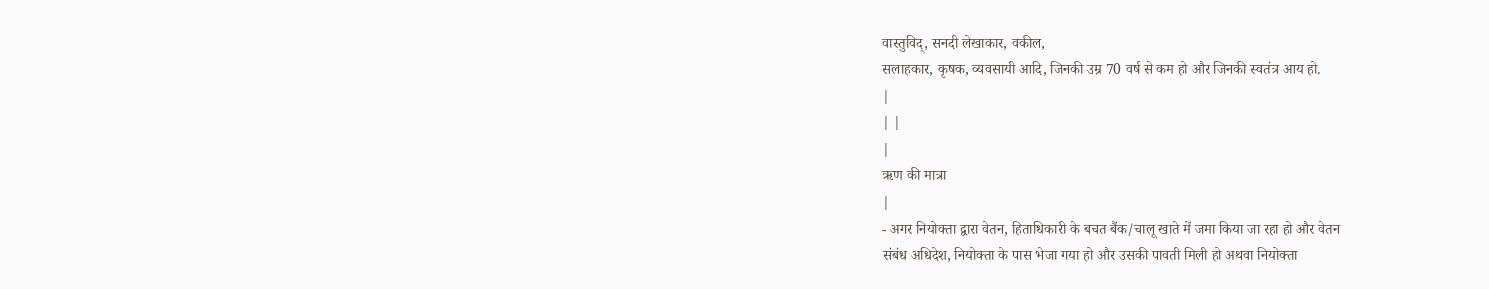वास्तुविद्, सनदी लेखाकार, वकील,
सलाहकार, कृषक, व्यवसायी आदि, जिनकी उम्र 70 वर्ष से कम हो और जिनकी स्वतंत्र आय हो.
|
| |
|
ऋण की मात्रा
|
- अगर नियोक्ता द्वारा वेतन, हिताधिकारी के बचत बैंक/चालू खाते में जमा किया जा रहा हो और वेतन
संबंध अधिदेश, नियोक्ता के पास भेजा गया हो और उसकी पावती मिली हो अथवा नियोक्ता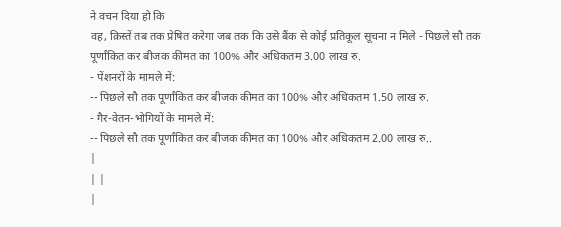ने वचन दिया हो कि
वह, क़िस्तें तब तक प्रेषित करेगा जब तक कि उसे बैंक से कोई प्रतिकूल सूचना न मिले - पिछले सौ तक
पूर्णांकित कर बीजक कीमत का 100% और अधिकतम 3.00 लाख रु.
- पेंशनरों के मामले में:
-- पिछले सौ तक पूर्णांकित कर बीजक कीमत का 100% और अधिकतम 1.50 लाख रु.
- गैर-वेतन-भोगियों के मामले में:
-- पिछले सौ तक पूर्णांकित कर बीजक कीमत का 100% और अधिकतम 2.00 लाख रु..
|
| |
|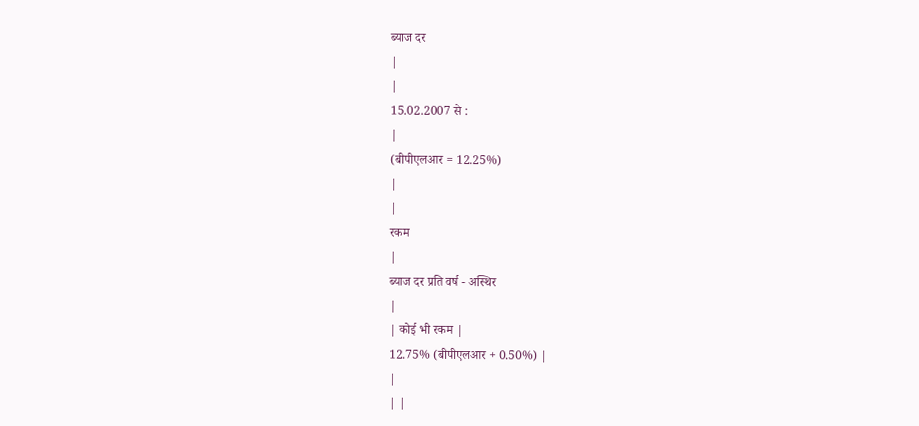ब्याज दर
|
|
15.02.2007 से :
|
(बीपीएलआर = 12.25%)
|
|
रकम
|
ब्याज दर प्रति वर्ष - अस्थिर
|
| कोई भी रकम |
12.75% (बीपीएलआर + 0.50%) |
|
| |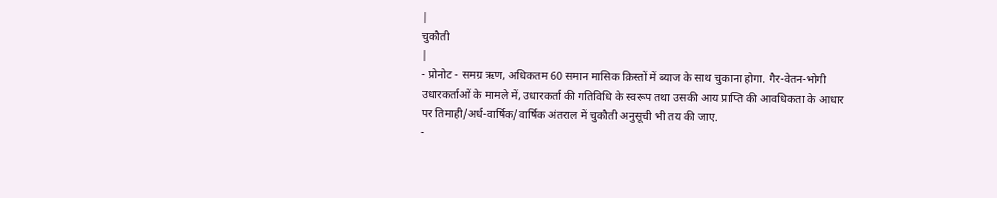|
चुकौती
|
- प्रोनोट - समग्र ऋण, अधिकतम 60 समान मासिक क़िस्तों में ब्याज के साथ चुकाना होगा. गैर-वेतन-भोगी
उधारकर्ताओं के मामले में, उधारकर्ता की गतिविधि के स्वरूप तथा उसकी आय प्राप्ति की आवधिकता के आधार
पर तिमाही/अर्ध-वार्षिक/वार्षिक अंतराल में चुकौती अनुसूची भी तय की जाए.
-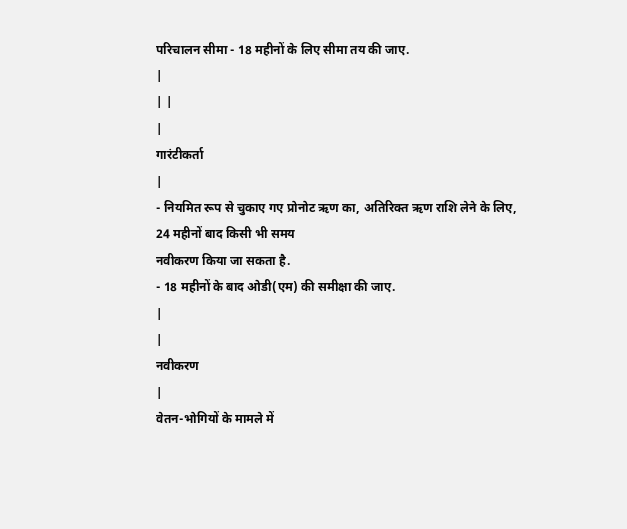परिचालन सीमा - 18 महीनों के लिए सीमा तय की जाए.
|
| |
|
गारंटीकर्ता
|
- नियमित रूप से चुकाए गए प्रोनोट ऋण का, अतिरिक्त ऋण राशि लेने के लिए, 24 महीनों बाद किसी भी समय
नवीकरण किया जा सकता है.
- 18 महीनों के बाद ओडी(एम) की समीक्षा की जाए.
|
|
नवीकरण
|
वेतन-भोगियों के मामले में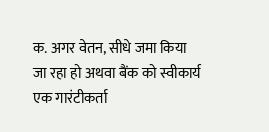क. अगर वेतन, सीधे जमा किया जा रहा हो अथवा बैंक को स्वीकार्य एक गारंटीकर्ता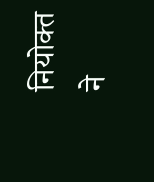नियोक्त
ने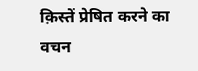क़िस्तें प्रेषित करने का वचन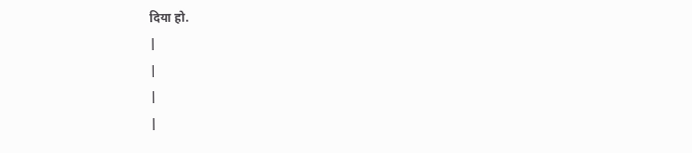दिया हो.
|
|
|
|